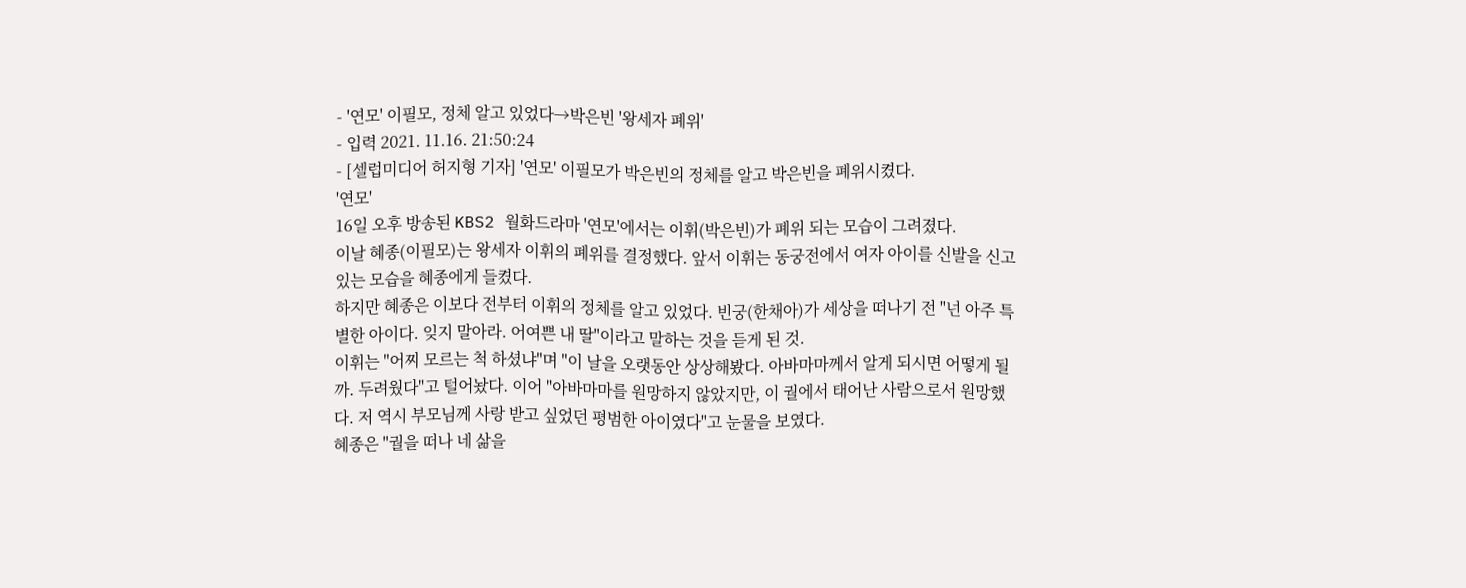- '연모' 이필모, 정체 알고 있었다→박은빈 '왕세자 폐위'
- 입력 2021. 11.16. 21:50:24
- [셀럽미디어 허지형 기자] '연모' 이필모가 박은빈의 정체를 알고 박은빈을 폐위시켰다.
'연모'
16일 오후 방송된 KBS2 월화드라마 '연모'에서는 이휘(박은빈)가 폐위 되는 모습이 그려졌다.
이날 혜종(이필모)는 왕세자 이휘의 폐위를 결정했다. 앞서 이휘는 동궁전에서 여자 아이를 신발을 신고 있는 모습을 혜종에게 들켰다.
하지만 혜종은 이보다 전부터 이휘의 정체를 알고 있었다. 빈궁(한채아)가 세상을 떠나기 전 "넌 아주 특별한 아이다. 잊지 말아라. 어여쁜 내 딸"이라고 말하는 것을 듣게 된 것.
이휘는 "어찌 모르는 척 하셨냐"며 "이 날을 오랫동안 상상해봤다. 아바마마께서 알게 되시면 어떻게 될까. 두려웠다"고 털어놨다. 이어 "아바마마를 원망하지 않았지만, 이 궐에서 태어난 사람으로서 원망했다. 저 역시 부모님께 사랑 받고 싶었던 평범한 아이였다"고 눈물을 보였다.
혜종은 "궐을 떠나 네 삶을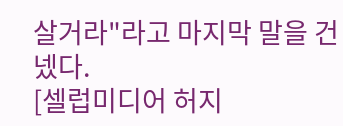살거라"라고 마지막 말을 건넸다.
[셀럽미디어 허지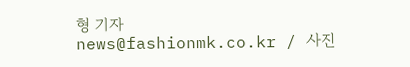형 기자 news@fashionmk.co.kr / 사진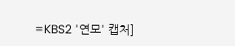=KBS2 '연모' 캡처]